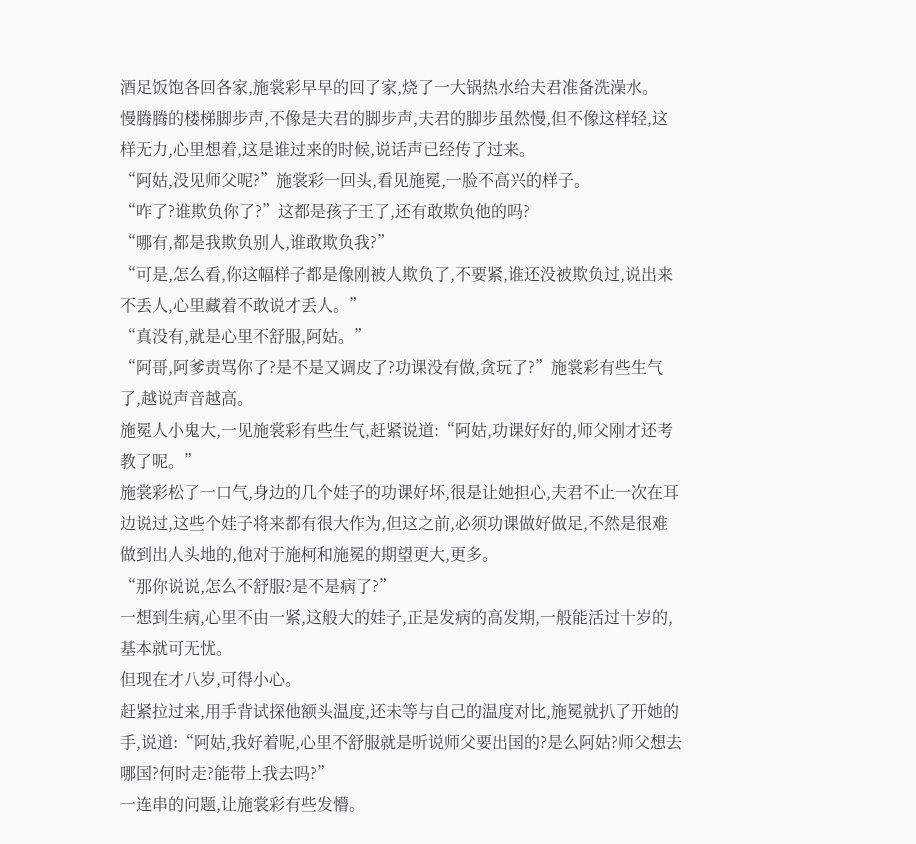酒足饭饱各回各家,施裳彩早早的回了家,烧了一大锅热水给夫君准备洗澡水。
慢腾腾的楼梯脚步声,不像是夫君的脚步声,夫君的脚步虽然慢,但不像这样轻,这样无力,心里想着,这是谁过来的时候,说话声已经传了过来。
“阿姑,没见师父呢?”施裳彩一回头,看见施冕,一脸不高兴的样子。
“咋了?谁欺负你了?”这都是孩子王了,还有敢欺负他的吗?
“哪有,都是我欺负别人,谁敢欺负我?”
“可是,怎么看,你这幅样子都是像刚被人欺负了,不要紧,谁还没被欺负过,说出来不丢人,心里藏着不敢说才丢人。”
“真没有,就是心里不舒服,阿姑。”
“阿哥,阿爹责骂你了?是不是又调皮了?功课没有做,贪玩了?”施裳彩有些生气了,越说声音越高。
施冕人小鬼大,一见施裳彩有些生气,赶紧说道:“阿姑,功课好好的,师父刚才还考教了呢。”
施裳彩松了一口气,身边的几个娃子的功课好坏,很是让她担心,夫君不止一次在耳边说过,这些个娃子将来都有很大作为,但这之前,必须功课做好做足,不然是很难做到出人头地的,他对于施柯和施冕的期望更大,更多。
“那你说说,怎么不舒服?是不是病了?”
一想到生病,心里不由一紧,这般大的娃子,正是发病的高发期,一般能活过十岁的,基本就可无忧。
但现在才八岁,可得小心。
赶紧拉过来,用手背试探他额头温度,还未等与自己的温度对比,施冕就扒了开她的手,说道:“阿姑,我好着呢,心里不舒服就是听说师父要出国的?是么阿姑?师父想去哪国?何时走?能带上我去吗?”
一连串的问题,让施裳彩有些发懵。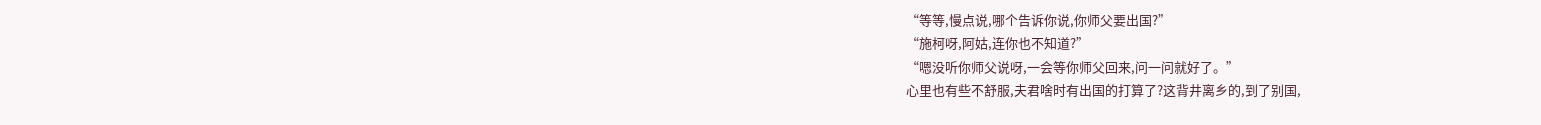“等等,慢点说,哪个告诉你说,你师父要出国?”
“施柯呀,阿姑,连你也不知道?”
“嗯没听你师父说呀,一会等你师父回来,问一问就好了。”
心里也有些不舒服,夫君啥时有出国的打算了?这背井离乡的,到了别国,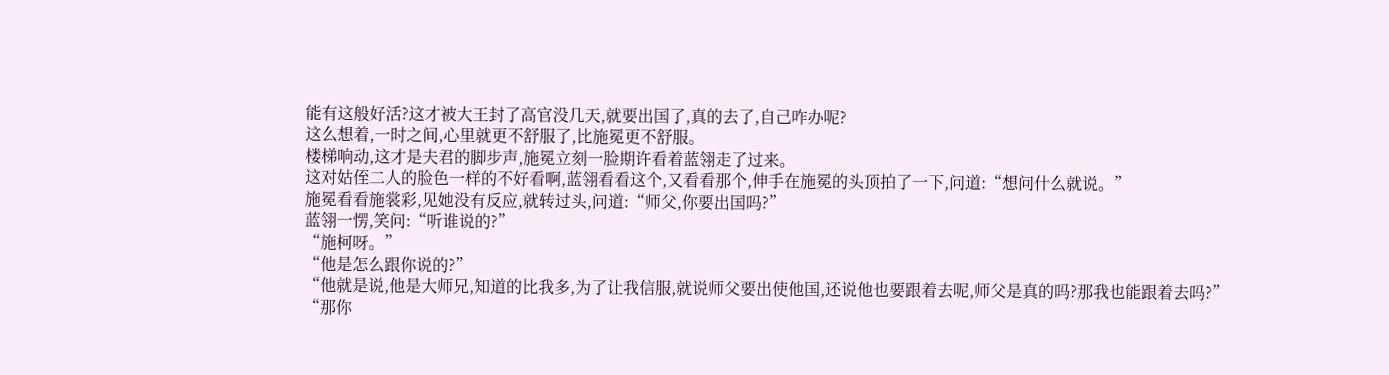能有这般好活?这才被大王封了高官没几天,就要出国了,真的去了,自己咋办呢?
这么想着,一时之间,心里就更不舒服了,比施冕更不舒服。
楼梯响动,这才是夫君的脚步声,施冕立刻一脸期许看着蓝翎走了过来。
这对姑侄二人的脸色一样的不好看啊,蓝翎看看这个,又看看那个,伸手在施冕的头顶拍了一下,问道:“想问什么就说。”
施冕看看施裳彩,见她没有反应,就转过头,问道:“师父,你要出国吗?”
蓝翎一愣,笑问:“听谁说的?”
“施柯呀。”
“他是怎么跟你说的?”
“他就是说,他是大师兄,知道的比我多,为了让我信服,就说师父要出使他国,还说他也要跟着去呢,师父是真的吗?那我也能跟着去吗?”
“那你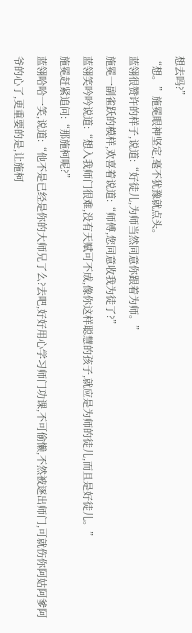想去吗?”
“想。”施冕眼神坚定,毫不犹豫就点头。
蓝翎很赞许的样子,说道:“好徒儿,为师当然同意你跟着为师。”
施冕一副雀跃的模样,欢喜着说道:“师傅,您同意收我为徒了?”
蓝翎笑吟吟说道:“想入我师门很难,没有天赋可不成,像你这样聪慧的孩子,就应是为师的徒儿,而且是好徒儿。”
施冕赶紧追问:“那施柯呢?”
蓝翎哈哈一笑,说道:“他不是已经是你的大师兄了么?去吧,好好用心学习师门功课,不可偷懒,不然被逐出师门,可就伤你阿姑阿爹阿爷的心了,更重要的是,让施柯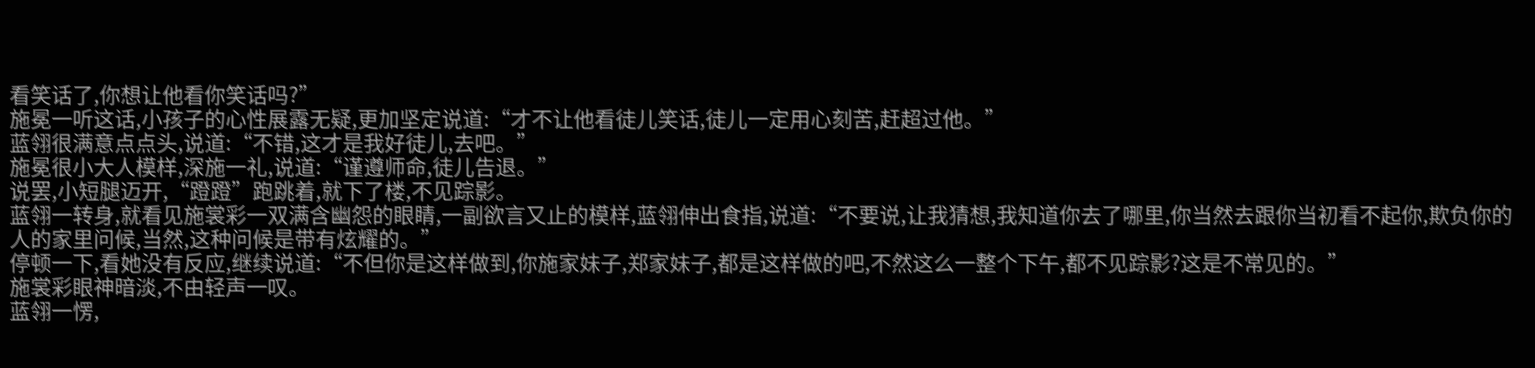看笑话了,你想让他看你笑话吗?”
施冕一听这话,小孩子的心性展露无疑,更加坚定说道:“才不让他看徒儿笑话,徒儿一定用心刻苦,赶超过他。”
蓝翎很满意点点头,说道:“不错,这才是我好徒儿,去吧。”
施冕很小大人模样,深施一礼,说道:“谨遵师命,徒儿告退。”
说罢,小短腿迈开,“蹬蹬”跑跳着,就下了楼,不见踪影。
蓝翎一转身,就看见施裳彩一双满含幽怨的眼睛,一副欲言又止的模样,蓝翎伸出食指,说道:“不要说,让我猜想,我知道你去了哪里,你当然去跟你当初看不起你,欺负你的人的家里问候,当然,这种问候是带有炫耀的。”
停顿一下,看她没有反应,继续说道:“不但你是这样做到,你施家妹子,郑家妹子,都是这样做的吧,不然这么一整个下午,都不见踪影?这是不常见的。”
施裳彩眼神暗淡,不由轻声一叹。
蓝翎一愣,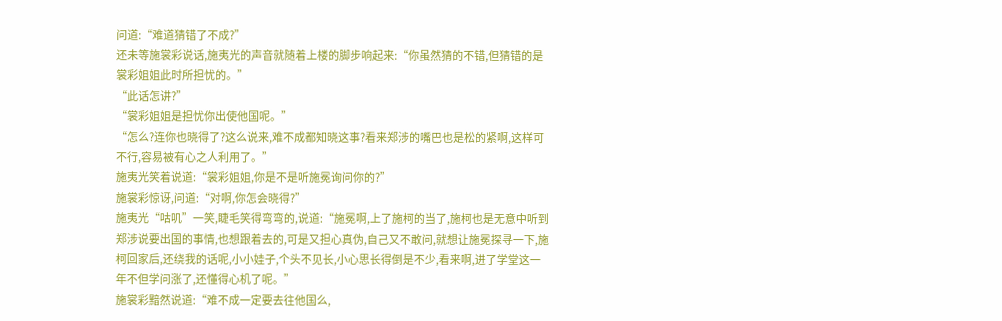问道:“难道猜错了不成?”
还未等施裳彩说话,施夷光的声音就随着上楼的脚步响起来:“你虽然猜的不错,但猜错的是裳彩姐姐此时所担忧的。”
“此话怎讲?”
“裳彩姐姐是担忧你出使他国呢。”
“怎么?连你也晓得了?这么说来,难不成都知晓这事?看来郑涉的嘴巴也是松的紧啊,这样可不行,容易被有心之人利用了。”
施夷光笑着说道:“裳彩姐姐,你是不是听施冕询问你的?”
施裳彩惊讶,问道:“对啊,你怎会晓得?”
施夷光“咕叽”一笑,睫毛笑得弯弯的,说道:“施冕啊,上了施柯的当了,施柯也是无意中听到郑涉说要出国的事情,也想跟着去的,可是又担心真伪,自己又不敢问,就想让施冕探寻一下,施柯回家后,还绕我的话呢,小小娃子,个头不见长,小心思长得倒是不少,看来啊,进了学堂这一年不但学问涨了,还懂得心机了呢。”
施裳彩黯然说道:“难不成一定要去往他国么,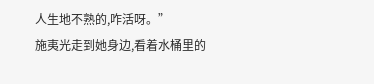人生地不熟的,咋活呀。”
施夷光走到她身边,看着水桶里的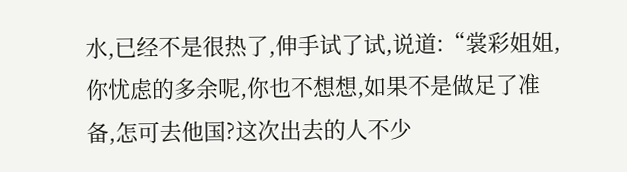水,已经不是很热了,伸手试了试,说道:“裳彩姐姐,你忧虑的多余呢,你也不想想,如果不是做足了准备,怎可去他国?这次出去的人不少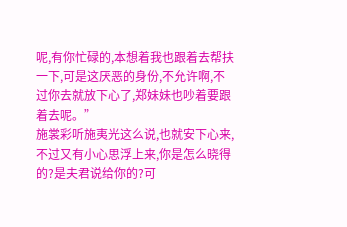呢,有你忙碌的,本想着我也跟着去帮扶一下,可是这厌恶的身份,不允许啊,不过你去就放下心了,郑妹妹也吵着要跟着去呢。”
施裳彩听施夷光这么说,也就安下心来,不过又有小心思浮上来,你是怎么晓得的?是夫君说给你的?可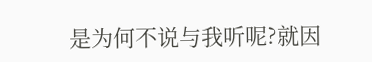是为何不说与我听呢?就因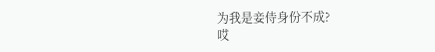为我是妾侍身份不成?
哎